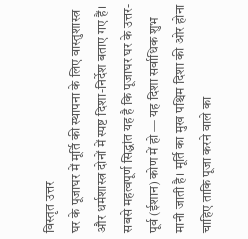विस्तृत उत्तर
घर के पूजाघर में मूर्ति की स्थापना के लिए वास्तुशास्त्र और धर्मशास्त्र दोनों में स्पष्ट दिशा-निर्देश बताए गए हैं।
सबसे महत्वपूर्ण सिद्धांत यह है कि पूजाघर घर के उत्तर-पूर्व (ईशान) कोण में हो — यह दिशा सर्वाधिक शुभ मानी जाती है। मूर्ति का मुख पश्चिम दिशा की ओर होना चाहिए ताकि पूजा करने वाले का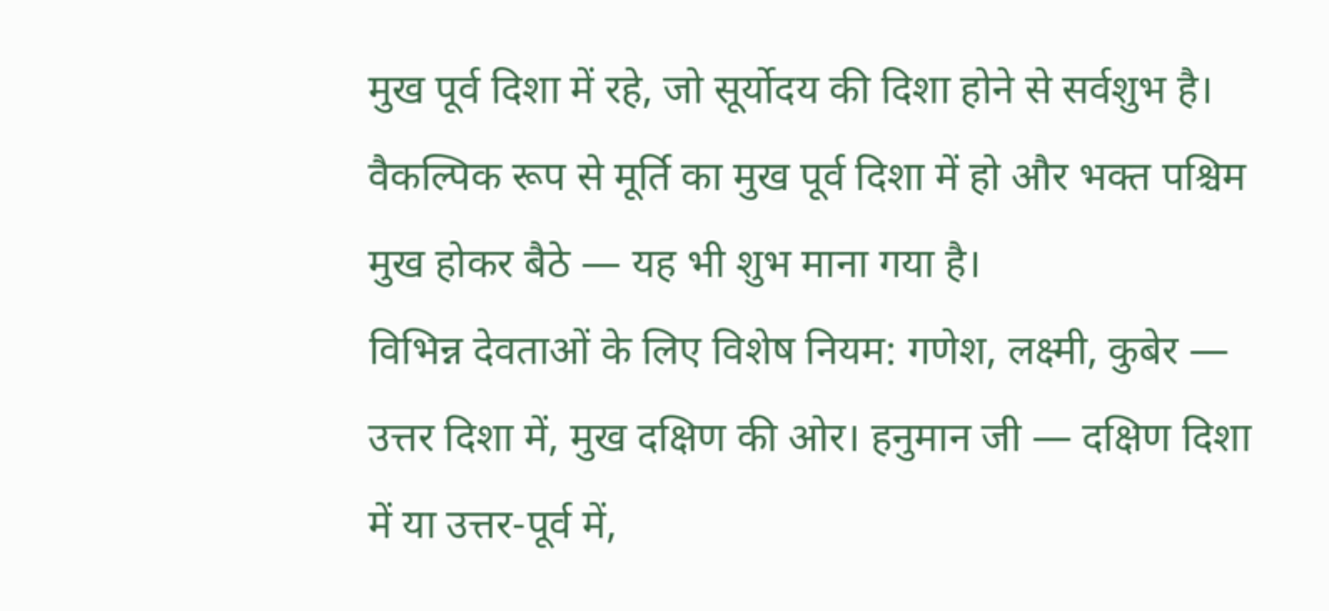मुख पूर्व दिशा में रहे, जो सूर्योदय की दिशा होने से सर्वशुभ है। वैकल्पिक रूप से मूर्ति का मुख पूर्व दिशा में हो और भक्त पश्चिम मुख होकर बैठे — यह भी शुभ माना गया है।
विभिन्न देवताओं के लिए विशेष नियम: गणेश, लक्ष्मी, कुबेर — उत्तर दिशा में, मुख दक्षिण की ओर। हनुमान जी — दक्षिण दिशा में या उत्तर-पूर्व में,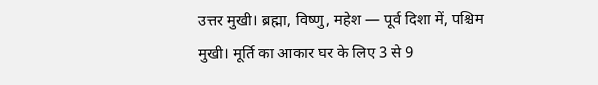उत्तर मुखी। ब्रह्मा, विष्णु, महेश — पूर्व दिशा में, पश्चिम मुखी। मूर्ति का आकार घर के लिए 3 से 9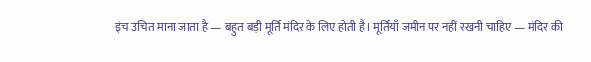इंच उचित माना जाता है — बहुत बड़ी मूर्ति मंदिर के लिए होती है। मूर्तियाँ जमीन पर नहीं रखनी चाहिए — मंदिर की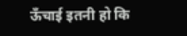ऊँचाई इतनी हो कि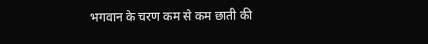भगवान के चरण कम से कम छाती की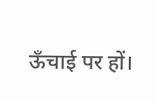ऊँचाई पर हों।